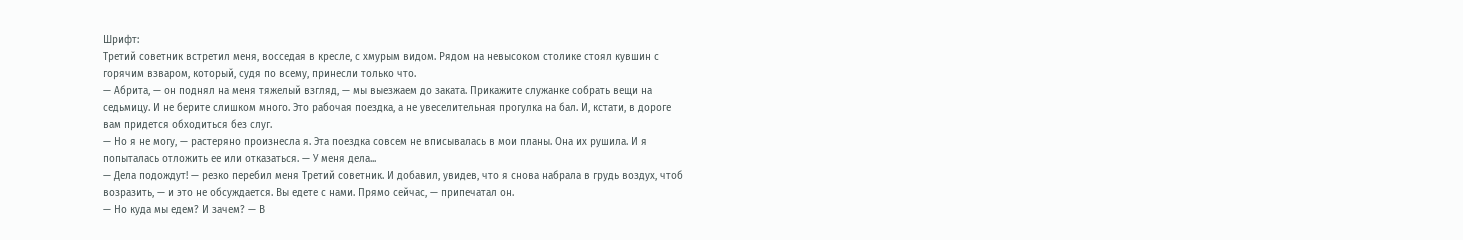Шрифт:
Третий советник встретил меня, восседая в кресле, с хмурым видом. Рядом на невысоком столике стоял кувшин с горячим взваром, который, судя по всему, принесли только что.
— Абрита, — он поднял на меня тяжелый взгляд, — мы выезжаем до заката. Прикажите служанке собрать вещи на седьмицу. И не берите слишком много. Это рабочая поездка, а не увеселительная прогулка на бал. И, кстати, в дороге вам придется обходиться без слуг.
— Но я не могу, — растеряно произнесла я. Эта поездка совсем не вписывалась в мои планы. Она их рушила. И я попыталась отложить ее или отказаться. — У меня дела...
— Дела подождут! — резко перебил меня Третий советник. И добавил, увидев, что я снова набрала в грудь воздух, чтоб возразить, — и это не обсуждается. Вы едете с нами. Прямо сейчас, — припечатал он.
— Но куда мы едем? И зачем? — В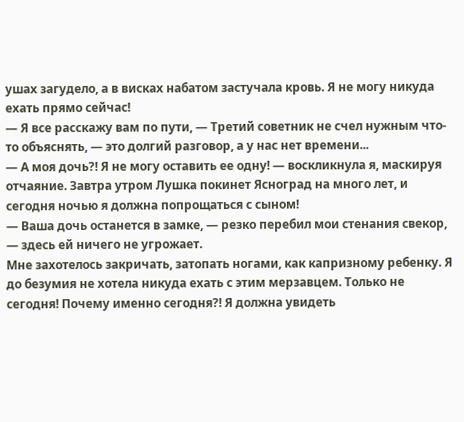ушах загудело, а в висках набатом застучала кровь. Я не могу никуда ехать прямо сейчас!
— Я все расскажу вам по пути, — Третий советник не счел нужным что-то объяснять, — это долгий разговор, а у нас нет времени...
— А моя дочь?! Я не могу оставить ее одну! — воскликнула я, маскируя отчаяние. Завтра утром Лушка покинет Ясноград на много лет, и сегодня ночью я должна попрощаться с сыном!
— Ваша дочь останется в замке, — резко перебил мои стенания свекор, — здесь ей ничего не угрожает.
Мне захотелось закричать, затопать ногами, как капризному ребенку. Я до безумия не хотела никуда ехать с этим мерзавцем. Только не сегодня! Почему именно сегодня?! Я должна увидеть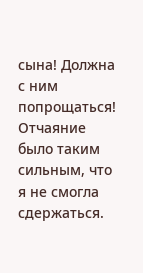сына! Должна с ним попрощаться! Отчаяние было таким сильным, что я не смогла сдержаться.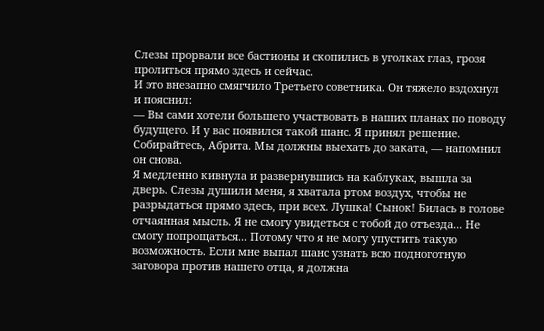Слезы прорвали все бастионы и скопились в уголках глаз, грозя пролиться прямо здесь и сейчас.
И это внезапно смягчило Третьего советника. Он тяжело вздохнул и пояснил:
— Вы сами хотели большего участвовать в наших планах по поводу будущего. И у вас появился такой шанс. Я принял решение. Собирайтесь, Абрита. Мы должны выехать до заката, — напомнил он снова.
Я медленно кивнула и развернувшись на каблуках, вышла за дверь. Слезы душили меня, я хватала ртом воздух, чтобы не разрыдаться прямо здесь, при всех. Лушка! Сынок! Билась в голове отчаянная мысль. Я не смогу увидеться с тобой до отъезда... Не смогу попрощаться... Потому что я не могу упустить такую возможность. Если мне выпал шанс узнать всю подноготную заговора против нашего отца, я должна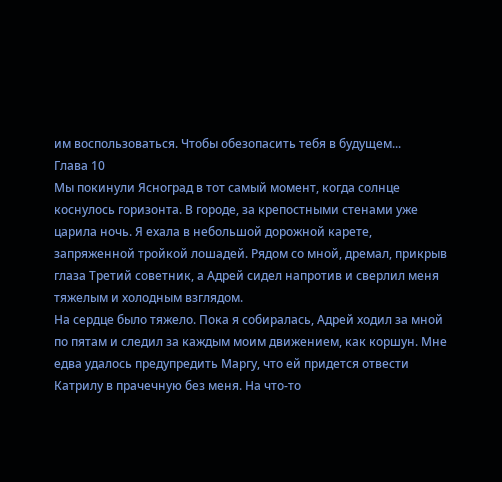им воспользоваться. Чтобы обезопасить тебя в будущем...
Глава 10
Мы покинули Ясноград в тот самый момент, когда солнце коснулось горизонта. В городе, за крепостными стенами уже царила ночь. Я ехала в небольшой дорожной карете, запряженной тройкой лошадей. Рядом со мной, дремал, прикрыв глаза Третий советник, а Адрей сидел напротив и сверлил меня тяжелым и холодным взглядом.
На сердце было тяжело. Пока я собиралась, Адрей ходил за мной по пятам и следил за каждым моим движением, как коршун. Мне едва удалось предупредить Маргу, что ей придется отвести Катрилу в прачечную без меня. На что-то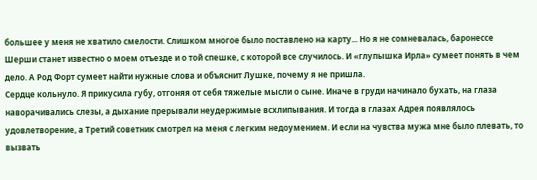большее у меня не хватило смелости. Слишком многое было поставлено на карту... Но я не сомневалась, баронессе Шерши станет известно о моем отъезде и о той спешке, с которой все случилось. И «глупышка Ирла» сумеет понять в чем дело. А Род Форт сумеет найти нужные слова и объяснит Лушке, почему я не пришла.
Сердце кольнуло. Я прикусила губу, отгоняя от себя тяжелые мысли о сыне. Иначе в груди начинало бухать, на глаза наворачивались слезы, а дыхание прерывали неудержимые всхлипывания. И тогда в глазах Адрея появлялось удовлетворение, а Третий советник смотрел на меня с легким недоумением. И если на чувства мужа мне было плевать, то вызвать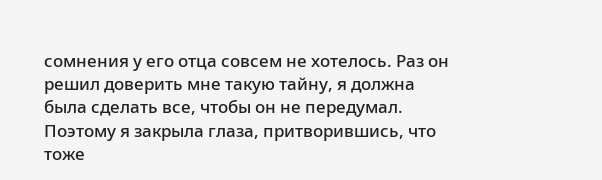сомнения у его отца совсем не хотелось. Раз он решил доверить мне такую тайну, я должна была сделать все, чтобы он не передумал.
Поэтому я закрыла глаза, притворившись, что тоже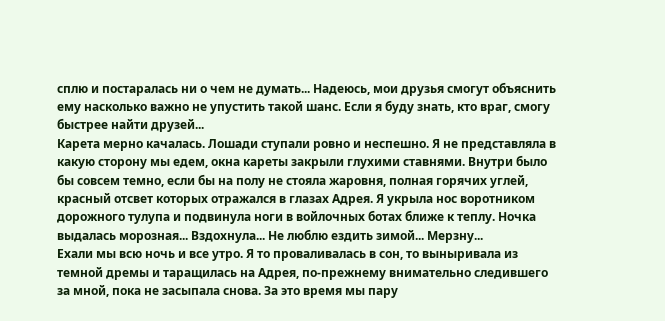сплю и постаралась ни о чем не думать... Надеюсь, мои друзья смогут объяснить ему насколько важно не упустить такой шанс. Если я буду знать, кто враг, смогу быстрее найти друзей...
Карета мерно качалась. Лошади ступали ровно и неспешно. Я не представляла в какую сторону мы едем, окна кареты закрыли глухими ставнями. Внутри было бы совсем темно, если бы на полу не стояла жаровня, полная горячих углей, красный отсвет которых отражался в глазах Адрея. Я укрыла нос воротником дорожного тулупа и подвинула ноги в войлочных ботах ближе к теплу. Ночка выдалась морозная... Вздохнула... Не люблю ездить зимой... Мерзну...
Ехали мы всю ночь и все утро. Я то проваливалась в сон, то выныривала из темной дремы и таращилась на Адрея, по-прежнему внимательно следившего за мной, пока не засыпала снова. За это время мы пару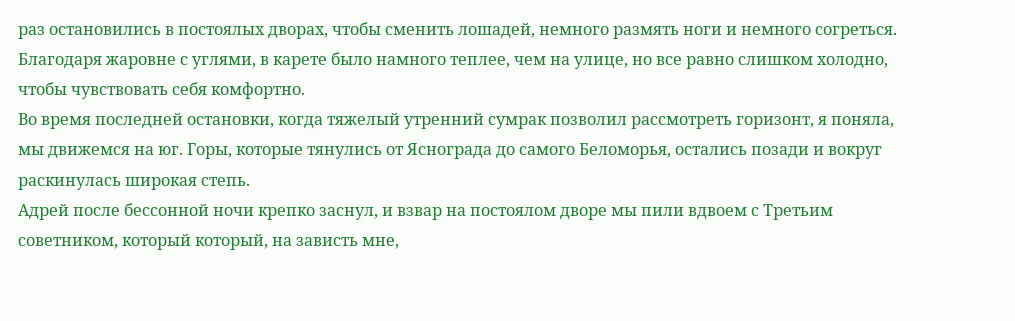раз остановились в постоялых дворах, чтобы сменить лошадей, немного размять ноги и немного согреться. Благодаря жаровне с углями, в карете было намного теплее, чем на улице, но все равно слишком холодно, чтобы чувствовать себя комфортно.
Во время последней остановки, когда тяжелый утренний сумрак позволил рассмотреть горизонт, я поняла, мы движемся на юг. Горы, которые тянулись от Яснограда до самого Беломорья, остались позади и вокруг раскинулась широкая степь.
Адрей после бессонной ночи крепко заснул, и взвар на постоялом дворе мы пили вдвоем с Третьим советником, который который, на зависть мне,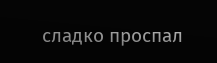сладко проспал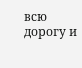всю дорогу и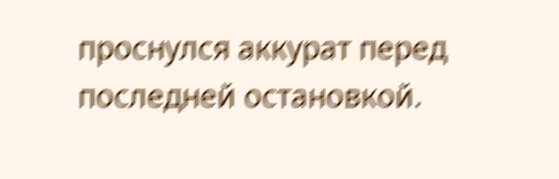проснулся аккурат перед последней остановкой.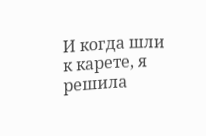И когда шли к карете, я решила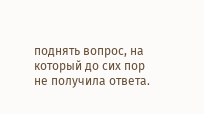поднять вопрос, на который до сих пор не получила ответа.